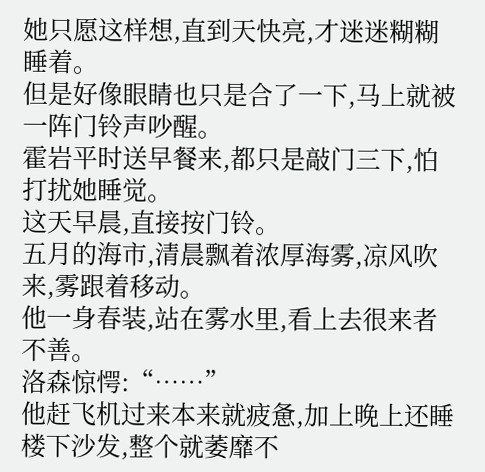她只愿这样想,直到天快亮,才迷迷糊糊睡着。
但是好像眼睛也只是合了一下,马上就被一阵门铃声吵醒。
霍岩平时送早餐来,都只是敲门三下,怕打扰她睡觉。
这天早晨,直接按门铃。
五月的海市,清晨飘着浓厚海雾,凉风吹来,雾跟着移动。
他一身春装,站在雾水里,看上去很来者不善。
洛森惊愕:“……”
他赶飞机过来本来就疲惫,加上晚上还睡楼下沙发,整个就萎靡不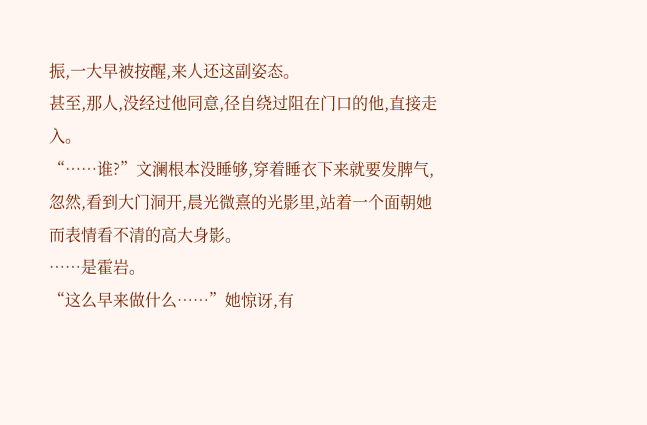振,一大早被按醒,来人还这副姿态。
甚至,那人,没经过他同意,径自绕过阻在门口的他,直接走入。
“……谁?”文澜根本没睡够,穿着睡衣下来就要发脾气,忽然,看到大门洞开,晨光微熹的光影里,站着一个面朝她而表情看不清的高大身影。
……是霍岩。
“这么早来做什么……”她惊讶,有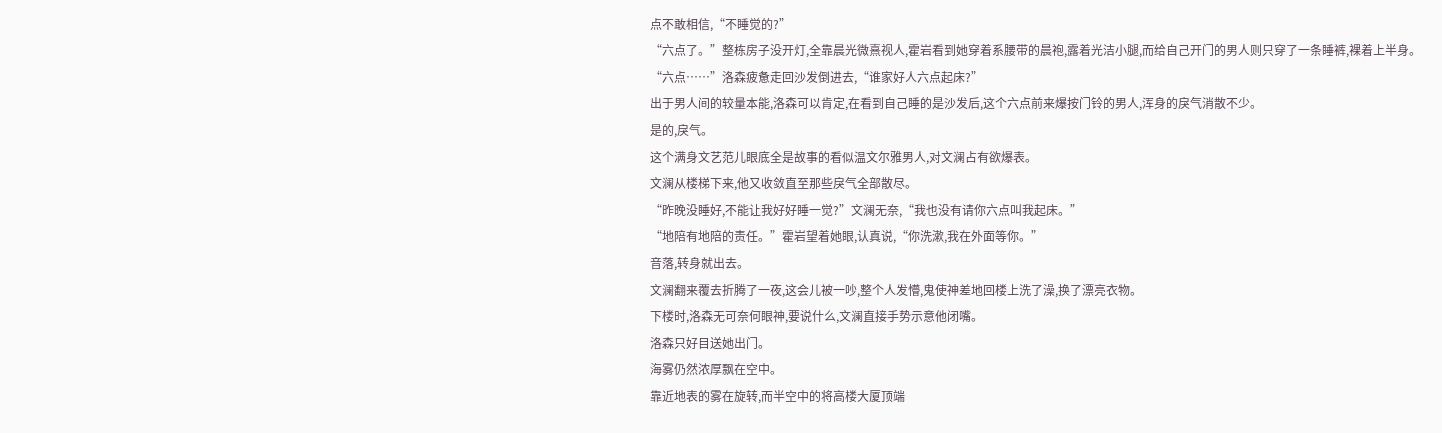点不敢相信,“不睡觉的?”
“六点了。”整栋房子没开灯,全靠晨光微熹视人,霍岩看到她穿着系腰带的晨袍,露着光洁小腿,而给自己开门的男人则只穿了一条睡裤,裸着上半身。
“六点……”洛森疲惫走回沙发倒进去,“谁家好人六点起床?”
出于男人间的较量本能,洛森可以肯定,在看到自己睡的是沙发后,这个六点前来爆按门铃的男人,浑身的戾气消散不少。
是的,戾气。
这个满身文艺范儿眼底全是故事的看似温文尔雅男人,对文澜占有欲爆表。
文澜从楼梯下来,他又收敛直至那些戾气全部散尽。
“昨晚没睡好,不能让我好好睡一觉?”文澜无奈,“我也没有请你六点叫我起床。”
“地陪有地陪的责任。”霍岩望着她眼,认真说,“你洗漱,我在外面等你。”
音落,转身就出去。
文澜翻来覆去折腾了一夜,这会儿被一吵,整个人发懵,鬼使神差地回楼上洗了澡,换了漂亮衣物。
下楼时,洛森无可奈何眼神,要说什么,文澜直接手势示意他闭嘴。
洛森只好目送她出门。
海雾仍然浓厚飘在空中。
靠近地表的雾在旋转,而半空中的将高楼大厦顶端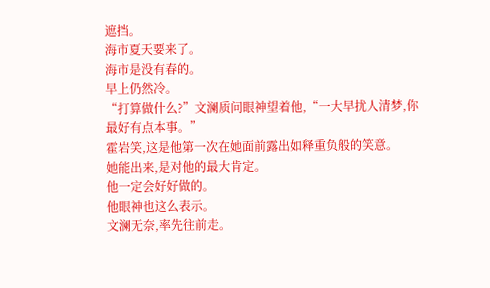遮挡。
海市夏天要来了。
海市是没有春的。
早上仍然冷。
“打算做什么?”文澜质问眼神望着他,“一大早扰人清梦,你最好有点本事。”
霍岩笑,这是他第一次在她面前露出如释重负般的笑意。
她能出来,是对他的最大肯定。
他一定会好好做的。
他眼神也这么表示。
文澜无奈,率先往前走。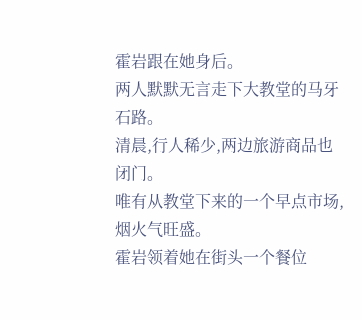霍岩跟在她身后。
两人默默无言走下大教堂的马牙石路。
清晨,行人稀少,两边旅游商品也闭门。
唯有从教堂下来的一个早点市场,烟火气旺盛。
霍岩领着她在街头一个餐位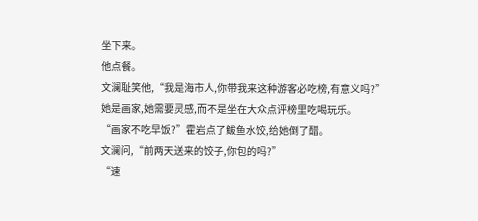坐下来。
他点餐。
文澜耻笑他,“我是海市人,你带我来这种游客必吃榜,有意义吗?”
她是画家,她需要灵感,而不是坐在大众点评榜里吃喝玩乐。
“画家不吃早饭?”霍岩点了鲅鱼水饺,给她倒了醋。
文澜问,“前两天送来的饺子,你包的吗?”
“速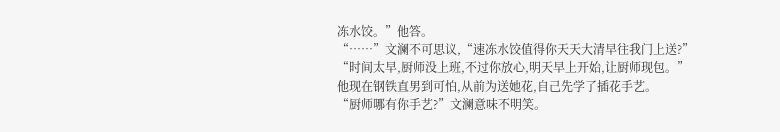冻水饺。”他答。
“……”文澜不可思议,“速冻水饺值得你天天大清早往我门上送?”
“时间太早,厨师没上班,不过你放心,明天早上开始,让厨师现包。”他现在钢铁直男到可怕,从前为送她花,自己先学了插花手艺。
“厨师哪有你手艺?”文澜意味不明笑。